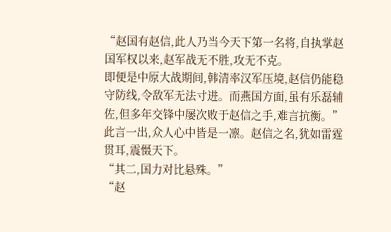“赵国有赵信,此人乃当今天下第一名将,自执掌赵国军权以来,赵军战无不胜,攻无不克。
即便是中原大战期间,韩清率汉军压境,赵信仍能稳守防线,令敌军无法寸进。而燕国方面,虽有乐磊辅佐,但多年交锋中屡次败于赵信之手,难言抗衡。”
此言一出,众人心中皆是一凛。赵信之名,犹如雷霆贯耳,震慑天下。
“其二,国力对比悬殊。”
“赵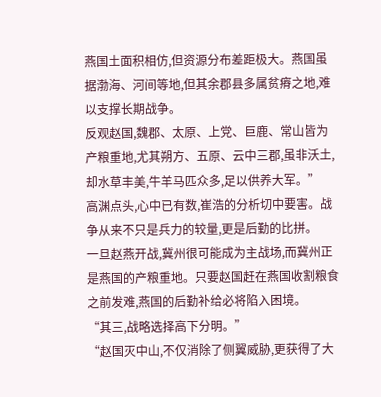燕国土面积相仿,但资源分布差距极大。燕国虽据渤海、河间等地,但其余郡县多属贫瘠之地,难以支撑长期战争。
反观赵国,魏郡、太原、上党、巨鹿、常山皆为产粮重地,尤其朔方、五原、云中三郡,虽非沃土,却水草丰美,牛羊马匹众多,足以供养大军。”
高渊点头,心中已有数,崔浩的分析切中要害。战争从来不只是兵力的较量,更是后勤的比拼。
一旦赵燕开战,冀州很可能成为主战场,而冀州正是燕国的产粮重地。只要赵国赶在燕国收割粮食之前发难,燕国的后勤补给必将陷入困境。
“其三,战略选择高下分明。”
“赵国灭中山,不仅消除了侧翼威胁,更获得了大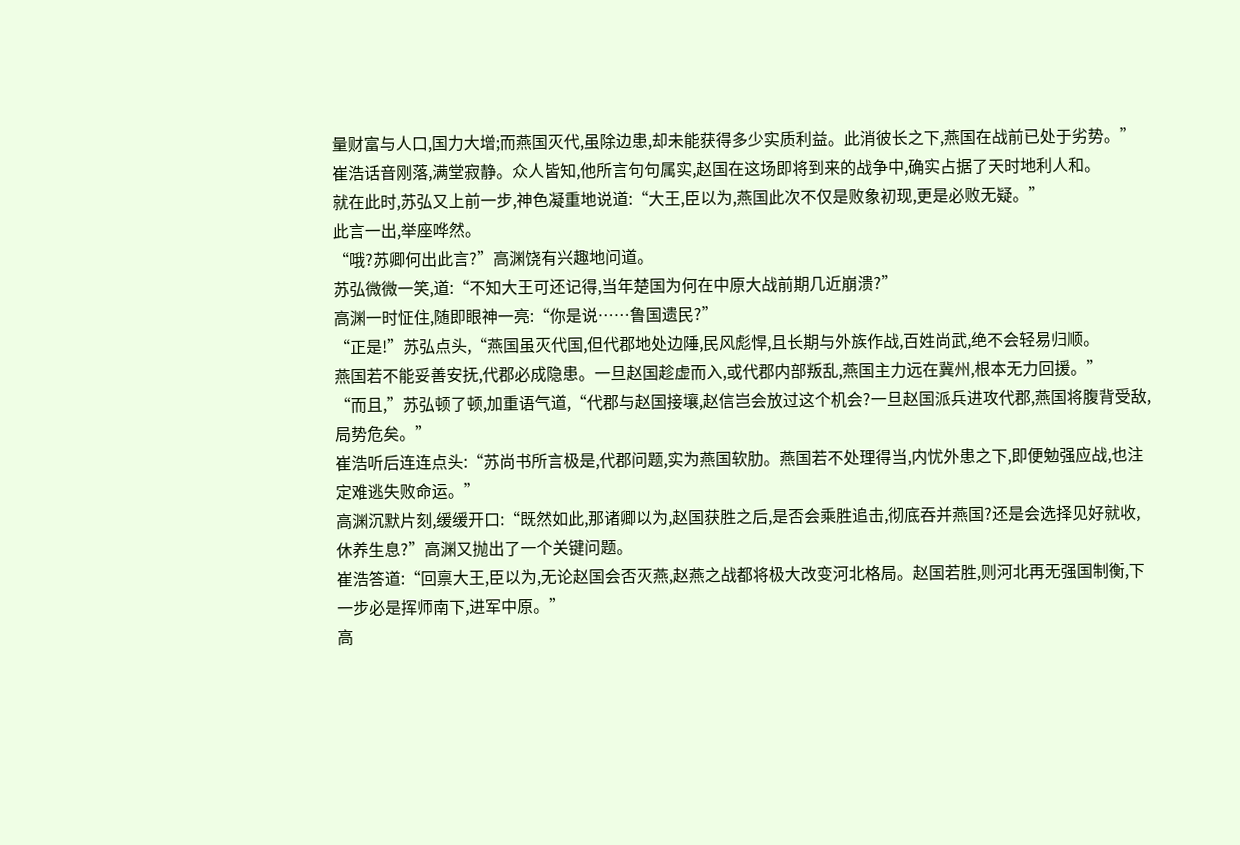量财富与人口,国力大增;而燕国灭代,虽除边患,却未能获得多少实质利益。此消彼长之下,燕国在战前已处于劣势。”
崔浩话音刚落,满堂寂静。众人皆知,他所言句句属实,赵国在这场即将到来的战争中,确实占据了天时地利人和。
就在此时,苏弘又上前一步,神色凝重地说道:“大王,臣以为,燕国此次不仅是败象初现,更是必败无疑。”
此言一出,举座哗然。
“哦?苏卿何出此言?”高渊饶有兴趣地问道。
苏弘微微一笑,道:“不知大王可还记得,当年楚国为何在中原大战前期几近崩溃?”
高渊一时怔住,随即眼神一亮:“你是说……鲁国遗民?”
“正是!”苏弘点头,“燕国虽灭代国,但代郡地处边陲,民风彪悍,且长期与外族作战,百姓尚武,绝不会轻易归顺。
燕国若不能妥善安抚,代郡必成隐患。一旦赵国趁虚而入,或代郡内部叛乱,燕国主力远在冀州,根本无力回援。”
“而且,”苏弘顿了顿,加重语气道,“代郡与赵国接壤,赵信岂会放过这个机会?一旦赵国派兵进攻代郡,燕国将腹背受敌,局势危矣。”
崔浩听后连连点头:“苏尚书所言极是,代郡问题,实为燕国软肋。燕国若不处理得当,内忧外患之下,即便勉强应战,也注定难逃失败命运。”
高渊沉默片刻,缓缓开口:“既然如此,那诸卿以为,赵国获胜之后,是否会乘胜追击,彻底吞并燕国?还是会选择见好就收,休养生息?”高渊又抛出了一个关键问题。
崔浩答道:“回禀大王,臣以为,无论赵国会否灭燕,赵燕之战都将极大改变河北格局。赵国若胜,则河北再无强国制衡,下一步必是挥师南下,进军中原。”
高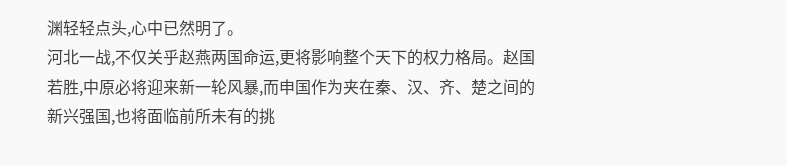渊轻轻点头,心中已然明了。
河北一战,不仅关乎赵燕两国命运,更将影响整个天下的权力格局。赵国若胜,中原必将迎来新一轮风暴,而申国作为夹在秦、汉、齐、楚之间的新兴强国,也将面临前所未有的挑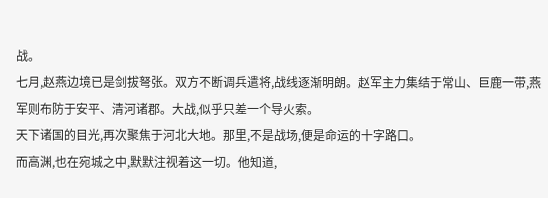战。
七月,赵燕边境已是剑拔弩张。双方不断调兵遣将,战线逐渐明朗。赵军主力集结于常山、巨鹿一带,燕军则布防于安平、清河诸郡。大战,似乎只差一个导火索。
天下诸国的目光,再次聚焦于河北大地。那里,不是战场,便是命运的十字路口。
而高渊,也在宛城之中,默默注视着这一切。他知道,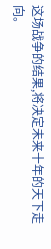这场战争的结果,将决定未来十年的天下走向。